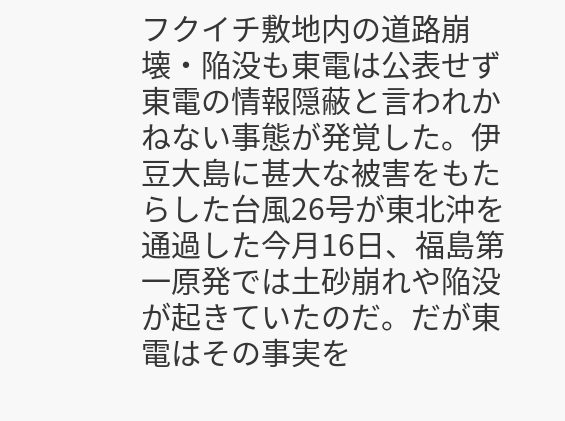フクイチ敷地内の道路崩壊・陥没も東電は公表せず 東電の情報隠蔽と言われかねない事態が発覚した。伊豆大島に甚大な被害をもたらした台風26号が東北沖を通過した今月16日、福島第一原発では土砂崩れや陥没が起きていたのだ。だが東電はその事実を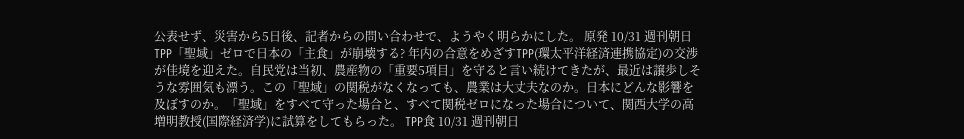公表せず、災害から5日後、記者からの問い合わせで、ようやく明らかにした。 原発 10/31 週刊朝日
TPP「聖域」ゼロで日本の「主食」が崩壊する? 年内の合意をめざすTPP(環太平洋経済連携協定)の交渉が佳境を迎えた。自民党は当初、農産物の「重要5項目」を守ると言い続けてきたが、最近は譲歩しそうな雰囲気も漂う。この「聖域」の関税がなくなっても、農業は大丈夫なのか。日本にどんな影響を及ぼすのか。「聖域」をすべて守った場合と、すべて関税ゼロになった場合について、関西大学の高増明教授(国際経済学)に試算をしてもらった。 TPP食 10/31 週刊朝日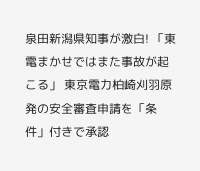泉田新潟県知事が激白! 「東電まかせではまた事故が起こる」 東京電力柏崎刈羽原発の安全審査申請を「条件」付きで承認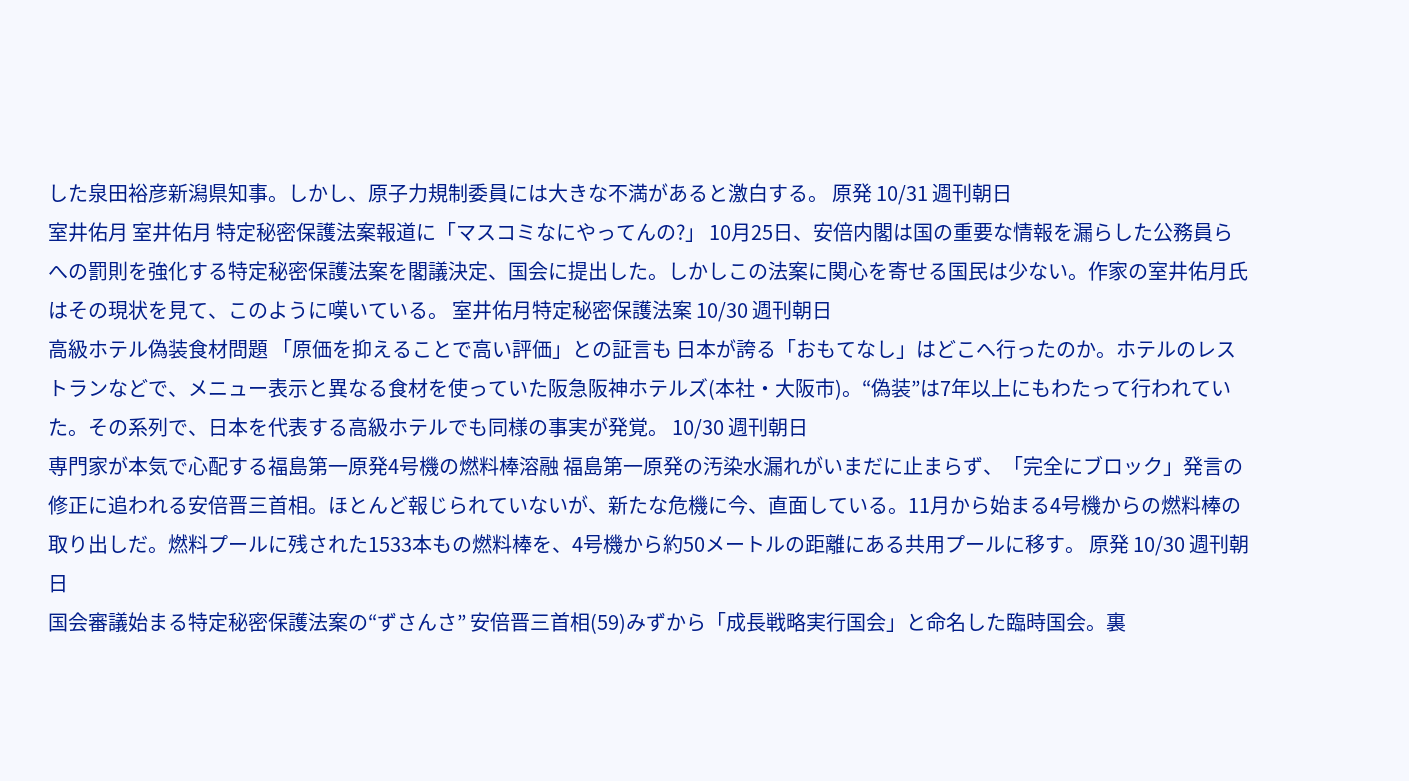した泉田裕彦新潟県知事。しかし、原子力規制委員には大きな不満があると激白する。 原発 10/31 週刊朝日
室井佑月 室井佑月 特定秘密保護法案報道に「マスコミなにやってんの?」 10月25日、安倍内閣は国の重要な情報を漏らした公務員らへの罰則を強化する特定秘密保護法案を閣議決定、国会に提出した。しかしこの法案に関心を寄せる国民は少ない。作家の室井佑月氏はその現状を見て、このように嘆いている。 室井佑月特定秘密保護法案 10/30 週刊朝日
高級ホテル偽装食材問題 「原価を抑えることで高い評価」との証言も 日本が誇る「おもてなし」はどこへ行ったのか。ホテルのレストランなどで、メニュー表示と異なる食材を使っていた阪急阪神ホテルズ(本社・大阪市)。“偽装”は7年以上にもわたって行われていた。その系列で、日本を代表する高級ホテルでも同様の事実が発覚。 10/30 週刊朝日
専門家が本気で心配する福島第一原発4号機の燃料棒溶融 福島第一原発の汚染水漏れがいまだに止まらず、「完全にブロック」発言の修正に追われる安倍晋三首相。ほとんど報じられていないが、新たな危機に今、直面している。11月から始まる4号機からの燃料棒の取り出しだ。燃料プールに残された1533本もの燃料棒を、4号機から約50メートルの距離にある共用プールに移す。 原発 10/30 週刊朝日
国会審議始まる特定秘密保護法案の“ずさんさ” 安倍晋三首相(59)みずから「成長戦略実行国会」と命名した臨時国会。裏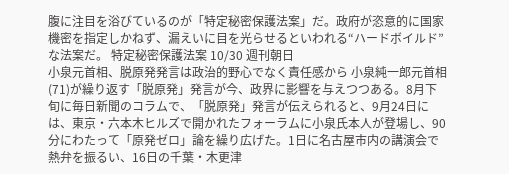腹に注目を浴びているのが「特定秘密保護法案」だ。政府が恣意的に国家機密を指定しかねず、漏えいに目を光らせるといわれる“ハードボイルド”な法案だ。 特定秘密保護法案 10/30 週刊朝日
小泉元首相、脱原発発言は政治的野心でなく責任感から 小泉純一郎元首相(71)が繰り返す「脱原発」発言が今、政界に影響を与えつつある。8月下旬に毎日新聞のコラムで、「脱原発」発言が伝えられると、9月24日には、東京・六本木ヒルズで開かれたフォーラムに小泉氏本人が登場し、90分にわたって「原発ゼロ」論を繰り広げた。1日に名古屋市内の講演会で熱弁を振るい、16日の千葉・木更津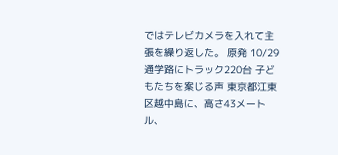ではテレビカメラを入れて主張を繰り返した。 原発 10/29
通学路にトラック220台 子どもたちを案じる声 東京都江東区越中島に、高さ43メートル、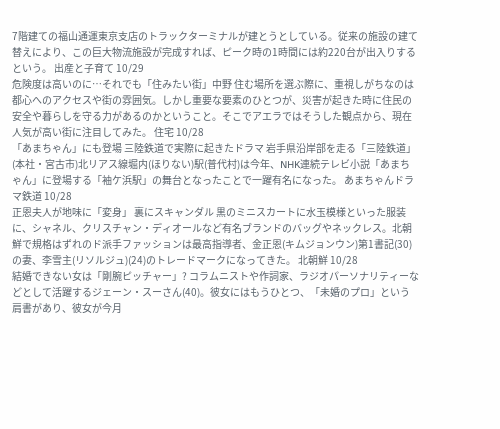7階建ての福山通運東京支店のトラックターミナルが建とうとしている。従来の施設の建て替えにより、この巨大物流施設が完成すれば、ピーク時の1時間には約220台が出入りするという。 出産と子育て 10/29
危険度は高いのに…それでも「住みたい街」中野 住む場所を選ぶ際に、重視しがちなのは都心へのアクセスや街の雰囲気。しかし重要な要素のひとつが、災害が起きた時に住民の安全や暮らしを守る力があるのかということ。そこでアエラではそうした観点から、現在人気が高い街に注目してみた。 住宅 10/28
「あまちゃん」にも登場 三陸鉄道で実際に起きたドラマ 岩手県沿岸部を走る「三陸鉄道」(本社・宮古市)北リアス線堀内(ほりない)駅(普代村)は今年、NHK連続テレビ小説「あまちゃん」に登場する「袖ケ浜駅」の舞台となったことで一躍有名になった。 あまちゃんドラマ鉄道 10/28
正恩夫人が地味に「変身」 裏にスキャンダル 黒のミニスカートに水玉模様といった服装に、シャネル、クリスチャン・ディオールなど有名ブランドのバッグやネックレス。北朝鮮で規格はずれのド派手ファッションは最高指導者、金正恩(キムジョンウン)第1書記(30)の妻、李雪主(リソルジュ)(24)のトレードマークになってきた。 北朝鮮 10/28
結婚できない女は「剛腕ピッチャー」? コラムニストや作詞家、ラジオパーソナリティーなどとして活躍するジェーン・スーさん(40)。彼女にはもうひとつ、「未婚のプロ」という肩書があり、彼女が今月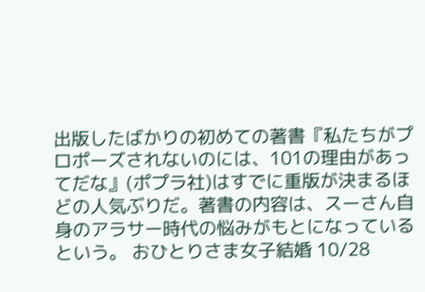出版したばかりの初めての著書『私たちがプロポーズされないのには、101の理由があってだな』(ポプラ社)はすでに重版が決まるほどの人気ぶりだ。著書の内容は、スーさん自身のアラサー時代の悩みがもとになっているという。 おひとりさま女子結婚 10/28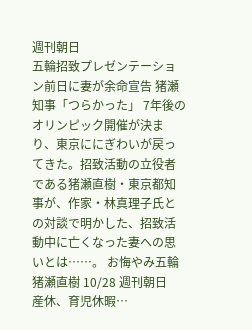週刊朝日
五輪招致プレゼンテーション前日に妻が余命宣告 猪瀬知事「つらかった」 7年後のオリンピック開催が決まり、東京ににぎわいが戻ってきた。招致活動の立役者である猪瀬直樹・東京都知事が、作家・林真理子氏との対談で明かした、招致活動中に亡くなった妻への思いとは……。 お悔やみ五輪猪瀬直樹 10/28 週刊朝日
産休、育児休暇…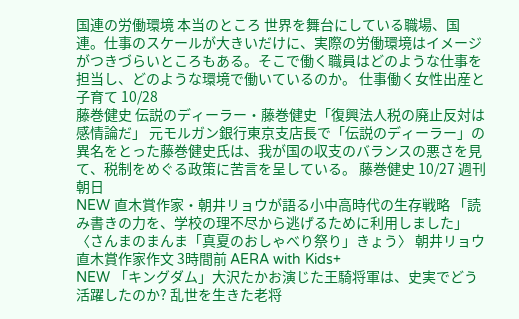国連の労働環境 本当のところ 世界を舞台にしている職場、国連。仕事のスケールが大きいだけに、実際の労働環境はイメージがつきづらいところもある。そこで働く職員はどのような仕事を担当し、どのような環境で働いているのか。 仕事働く女性出産と子育て 10/28
藤巻健史 伝説のディーラー・藤巻健史「復興法人税の廃止反対は感情論だ」 元モルガン銀行東京支店長で「伝説のディーラー」の異名をとった藤巻健史氏は、我が国の収支のバランスの悪さを見て、税制をめぐる政策に苦言を呈している。 藤巻健史 10/27 週刊朝日
NEW 直木賞作家・朝井リョウが語る小中高時代の生存戦略 「読み書きの力を、学校の理不尽から逃げるために利用しました」〈さんまのまんま「真夏のおしゃべり祭り」きょう〉 朝井リョウ直木賞作家作文 3時間前 AERA with Kids+
NEW 「キングダム」大沢たかお演じた王騎将軍は、史実でどう活躍したのか? 乱世を生きた老将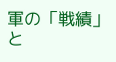軍の「戦績」と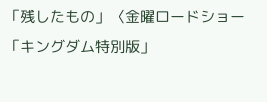「残したもの」〈金曜ロードショー「キングダム特別版」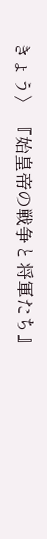きょう〉 『始皇帝の戦争と将軍たち』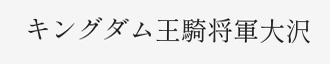キングダム王騎将軍大沢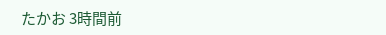たかお 3時間前